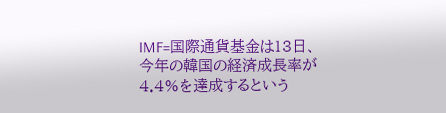IMF=国際通貨基金は13日、今年の韓国の経済成長率が4.4%を達成するという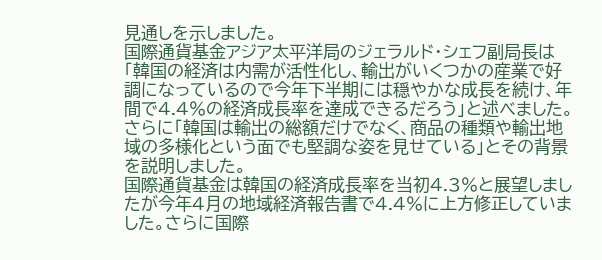見通しを示しました。
国際通貨基金アジア太平洋局のジェラルド・シェフ副局長は「韓国の経済は内需が活性化し、輸出がいくつかの産業で好調になっているので今年下半期には穏やかな成長を続け、年間で4.4%の経済成長率を達成できるだろう」と述べました。さらに「韓国は輸出の総額だけでなく、商品の種類や輸出地域の多様化という面でも堅調な姿を見せている」とその背景を説明しました。
国際通貨基金は韓国の経済成長率を当初4.3%と展望しましたが今年4月の地域経済報告書で4.4%に上方修正していました。さらに国際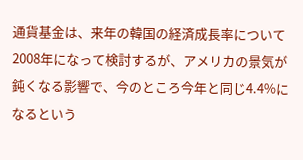通貨基金は、来年の韓国の経済成長率について2008年になって検討するが、アメリカの景気が鈍くなる影響で、今のところ今年と同じ4.4%になるという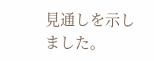見通しを示しました。